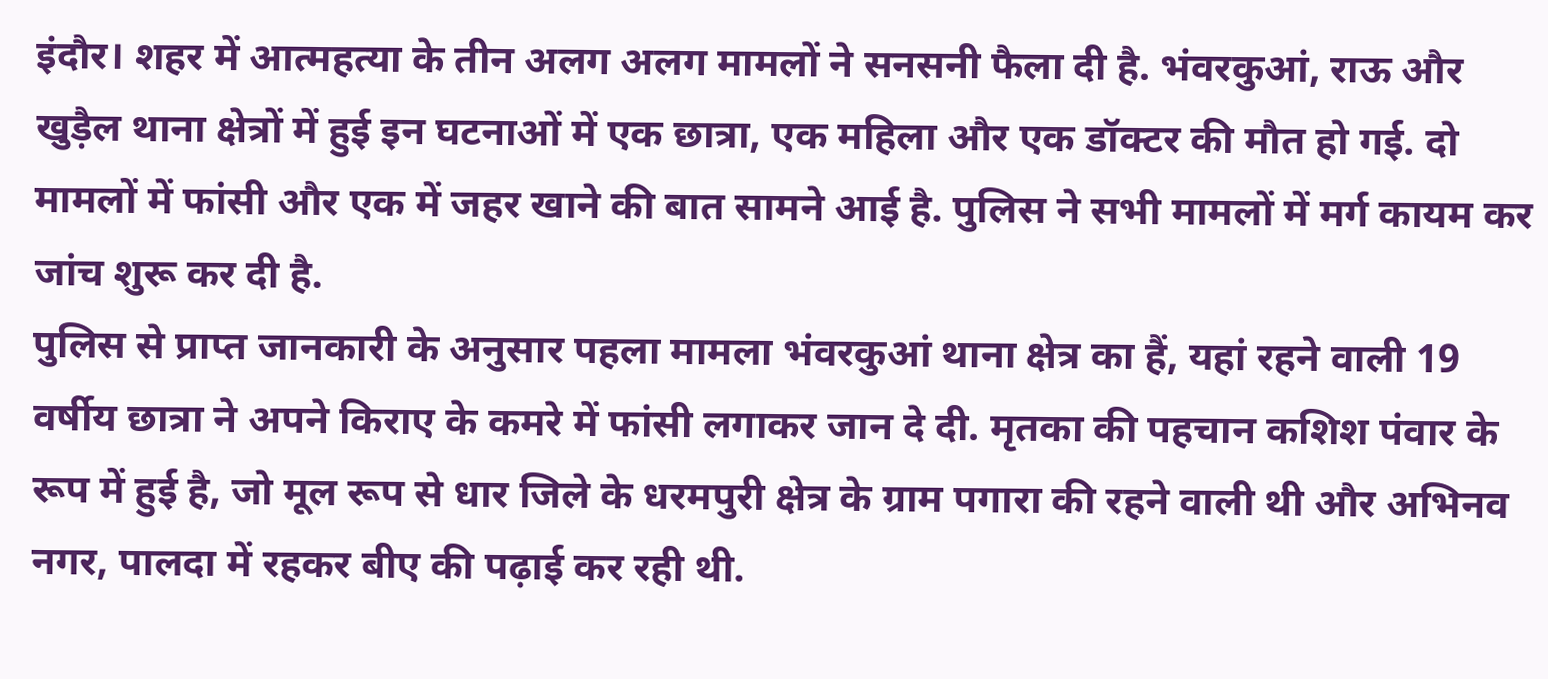इंदौर। शहर में आत्महत्या के तीन अलग अलग मामलों ने सनसनी फैला दी है. भंवरकुआं, राऊ और खुड़ैल थाना क्षेत्रों में हुई इन घटनाओं में एक छात्रा, एक महिला और एक डॉक्टर की मौत हो गई. दो मामलों में फांसी और एक में जहर खाने की बात सामने आई है. पुलिस ने सभी मामलों में मर्ग कायम कर जांच शुरू कर दी है.
पुलिस से प्राप्त जानकारी के अनुसार पहला मामला भंवरकुआं थाना क्षेत्र का हैं, यहां रहने वाली 19 वर्षीय छात्रा ने अपने किराए के कमरे में फांसी लगाकर जान दे दी. मृतका की पहचान कशिश पंवार के रूप में हुई है, जो मूल रूप से धार जिले के धरमपुरी क्षेत्र के ग्राम पगारा की रहने वाली थी और अभिनव नगर, पालदा में रहकर बीए की पढ़ाई कर रही थी.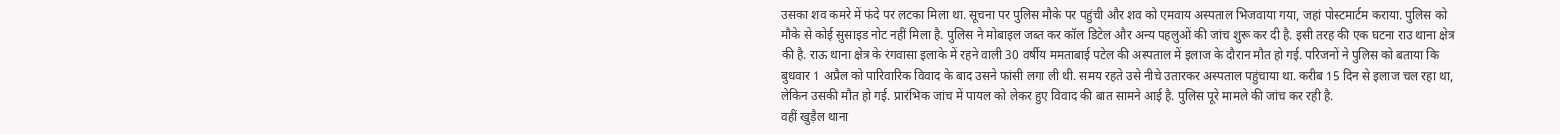उसका शव कमरे में फंदे पर लटका मिला था. सूचना पर पुलिस मौके पर पहुंची और शव को एमवाय अस्पताल भिजवाया गया, जहां पोस्टमार्टम कराया. पुलिस को मौके से कोई सुसाइड नोट नहीं मिला है. पुलिस ने मोबाइल जब्त कर कॉल डिटेल और अन्य पहलुओं की जांच शुरू कर दी है. इसी तरह की एक घटना राउ थाना क्षेत्र की है. राऊ थाना क्षेत्र के रंगवासा इलाके में रहने वाली 30 वर्षीय ममताबाई पटेल की अस्पताल में इलाज के दौरान मौत हो गई. परिजनों ने पुलिस को बताया कि बुधवार 1 अप्रैल को पारिवारिक विवाद के बाद उसने फांसी लगा ली थी. समय रहते उसे नीचे उतारकर अस्पताल पहुंचाया था. करीब 15 दिन से इलाज चल रहा था, लेकिन उसकी मौत हो गई. प्रारंभिक जांच में पायल को लेकर हुए विवाद की बात सामने आई है. पुलिस पूरे मामले की जांच कर रही है.
वहीं खुड़ैल थाना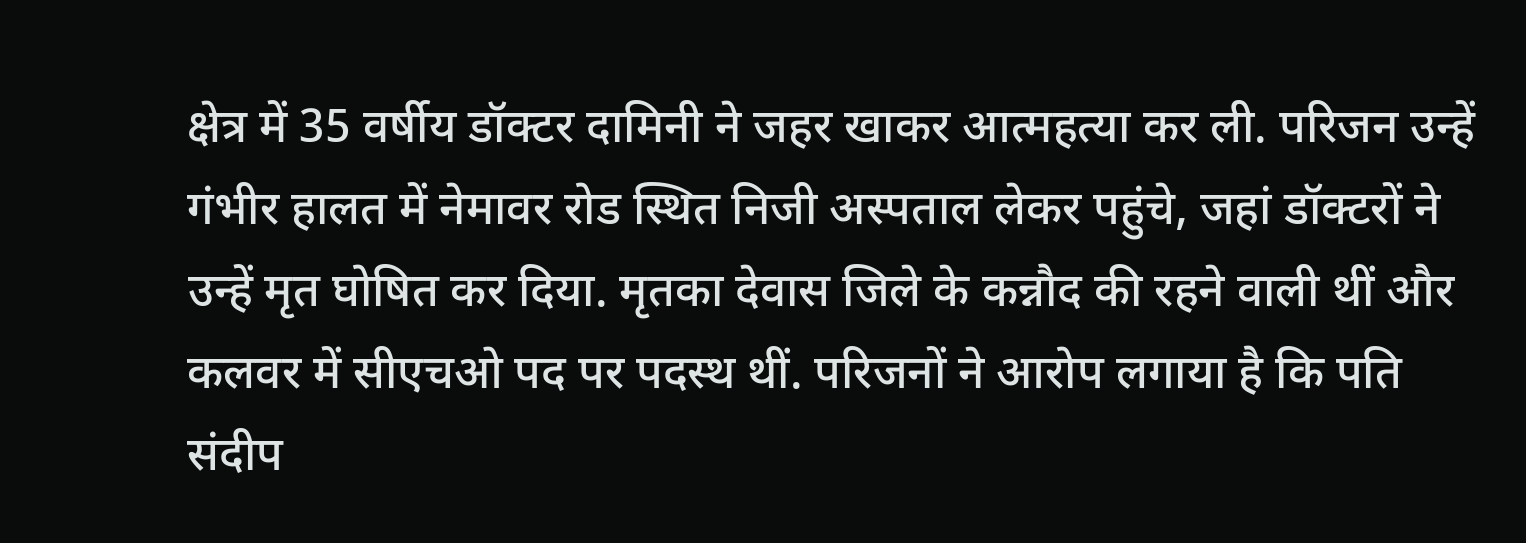क्षेत्र में 35 वर्षीय डॉक्टर दामिनी ने जहर खाकर आत्महत्या कर ली. परिजन उन्हें गंभीर हालत में नेमावर रोड स्थित निजी अस्पताल लेकर पहुंचे, जहां डॉक्टरों ने उन्हें मृत घोषित कर दिया. मृतका देवास जिले के कन्नौद की रहने वाली थीं और कलवर में सीएचओ पद पर पदस्थ थीं. परिजनों ने आरोप लगाया है कि पति संदीप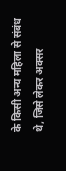के किसी अन्य महिला से संबंध थे, जिसे लेकर अक्सर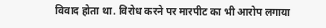विवाद होता था. विरोध करने पर मारपीट का भी आरोप लगाया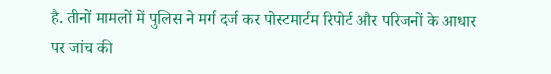है. तीनों मामलों में पुलिस ने मर्ग दर्ज कर पोस्टमार्टम रिपोर्ट और परिजनों के आधार पर जांच की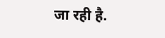जा रही है.